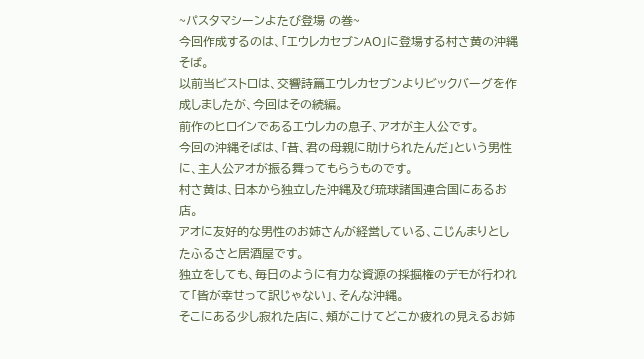~パスタマシーンよたび登場 の巻~
今回作成するのは、「エウレカセブンAO」に登場する村さ黄の沖縄そば。
以前当ビストロは、交響詩篇エウレカセブンよりビックバーグを作成しましたが、今回はその続編。
前作のヒロインであるエウレカの息子、アオが主人公です。
今回の沖縄そばは、「昔、君の母親に助けられたんだ」という男性に、主人公アオが振る舞ってもらうものです。
村さ黄は、日本から独立した沖縄及び琉球諸国連合国にあるお店。
アオに友好的な男性のお姉さんが経営している、こじんまりとしたふるさと居酒屋です。
独立をしても、毎日のように有力な資源の採掘権のデモが行われて「皆が幸せって訳じゃない」、そんな沖縄。
そこにある少し寂れた店に、頬がこけてどこか疲れの見えるお姉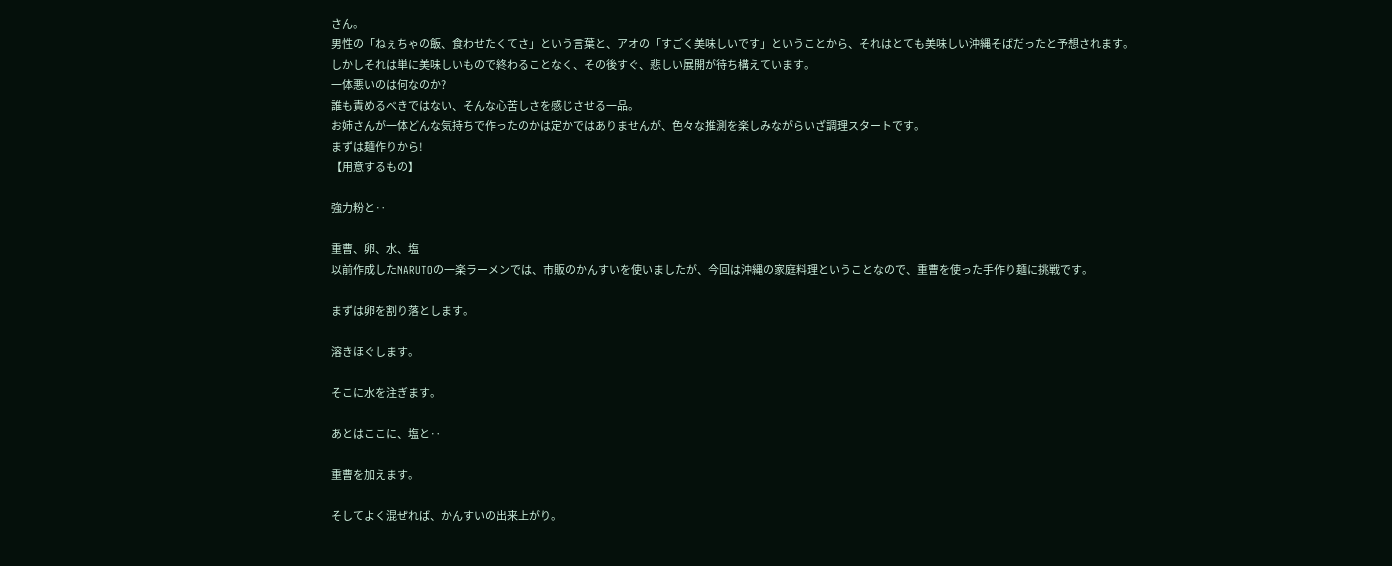さん。
男性の「ねぇちゃの飯、食わせたくてさ」という言葉と、アオの「すごく美味しいです」ということから、それはとても美味しい沖縄そばだったと予想されます。
しかしそれは単に美味しいもので終わることなく、その後すぐ、悲しい展開が待ち構えています。
一体悪いのは何なのか?
誰も責めるべきではない、そんな心苦しさを感じさせる一品。
お姉さんが一体どんな気持ちで作ったのかは定かではありませんが、色々な推測を楽しみながらいざ調理スタートです。
まずは麺作りから!
【用意するもの】

強力粉と‥

重曹、卵、水、塩
以前作成したNARUTOの一楽ラーメンでは、市販のかんすいを使いましたが、今回は沖縄の家庭料理ということなので、重曹を使った手作り麺に挑戦です。

まずは卵を割り落とします。

溶きほぐします。

そこに水を注ぎます。

あとはここに、塩と‥

重曹を加えます。

そしてよく混ぜれば、かんすいの出来上がり。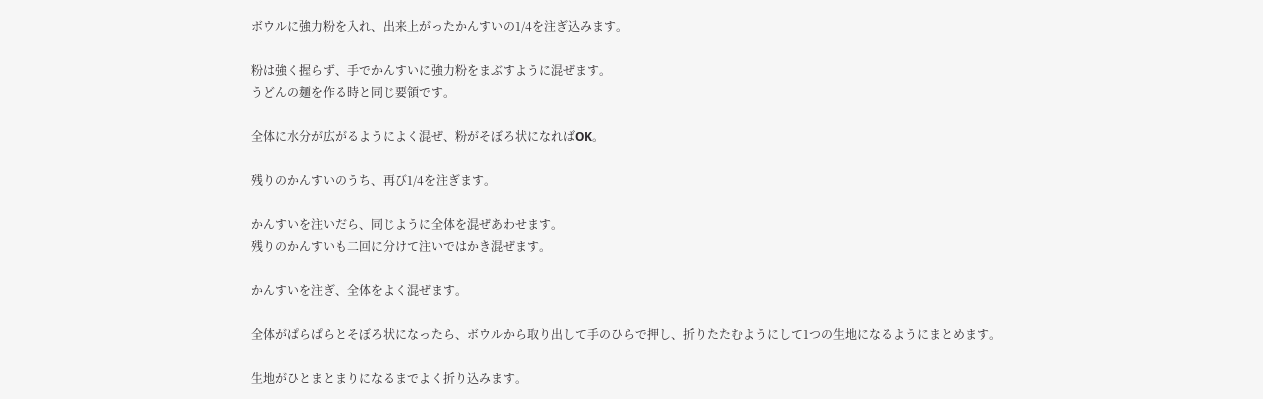ボウルに強力粉を入れ、出来上がったかんすいの1/4を注ぎ込みます。

粉は強く握らず、手でかんすいに強力粉をまぶすように混ぜます。
うどんの麺を作る時と同じ要領です。

全体に水分が広がるようによく混ぜ、粉がそぼろ状になればOK。

残りのかんすいのうち、再び1/4を注ぎます。

かんすいを注いだら、同じように全体を混ぜあわせます。
残りのかんすいも二回に分けて注いではかき混ぜます。

かんすいを注ぎ、全体をよく混ぜます。

全体がぱらぱらとそぼろ状になったら、ボウルから取り出して手のひらで押し、折りたたむようにして1つの生地になるようにまとめます。

生地がひとまとまりになるまでよく折り込みます。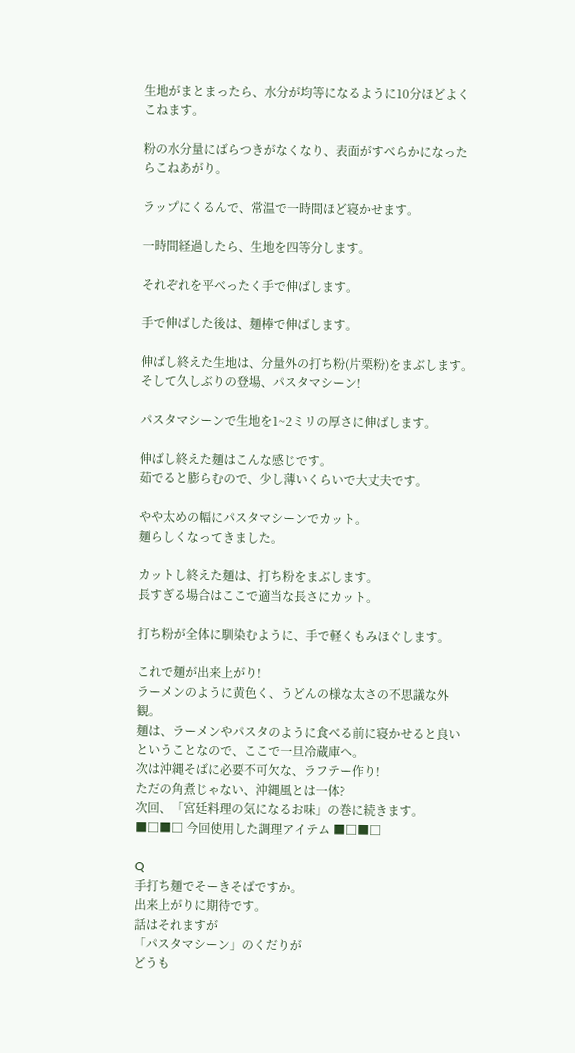生地がまとまったら、水分が均等になるように10分ほどよくこねます。

粉の水分量にばらつきがなくなり、表面がすべらかになったらこねあがり。

ラップにくるんで、常温で一時間ほど寝かせます。

一時間経過したら、生地を四等分します。

それぞれを平べったく手で伸ばします。

手で伸ばした後は、麺棒で伸ばします。

伸ばし終えた生地は、分量外の打ち粉(片栗粉)をまぶします。
そして久しぶりの登場、パスタマシーン!

パスタマシーンで生地を1~2ミリの厚さに伸ばします。

伸ばし終えた麺はこんな感じです。
茹でると膨らむので、少し薄いくらいで大丈夫です。

やや太めの幅にパスタマシーンでカット。
麺らしくなってきました。

カットし終えた麺は、打ち粉をまぶします。
長すぎる場合はここで適当な長さにカット。

打ち粉が全体に馴染むように、手で軽くもみほぐします。

これで麺が出来上がり!
ラーメンのように黄色く、うどんの様な太さの不思議な外観。
麺は、ラーメンやパスタのように食べる前に寝かせると良いということなので、ここで一旦冷蔵庫へ。
次は沖縄そばに必要不可欠な、ラフテー作り!
ただの角煮じゃない、沖縄風とは一体?
次回、「宮廷料理の気になるお味」の巻に続きます。
■□■□ 今回使用した調理アイテム ■□■□

Q
手打ち麺でそーきそばですか。
出来上がりに期待です。
話はそれますが
「パスタマシーン」のくだりが
どうも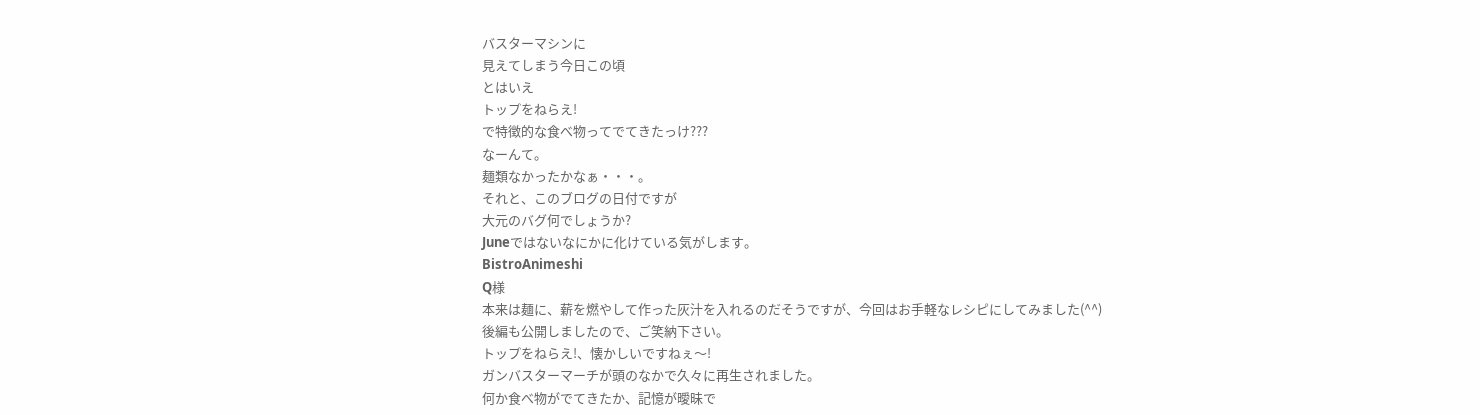バスターマシンに
見えてしまう今日この頃
とはいえ
トップをねらえ!
で特徴的な食べ物ってでてきたっけ???
なーんて。
麺類なかったかなぁ・・・。
それと、このブログの日付ですが
大元のバグ何でしょうか?
Juneではないなにかに化けている気がします。
BistroAnimeshi
Q様
本来は麺に、薪を燃やして作った灰汁を入れるのだそうですが、今回はお手軽なレシピにしてみました(^^)
後編も公開しましたので、ご笑納下さい。
トップをねらえ!、懐かしいですねぇ〜!
ガンバスターマーチが頭のなかで久々に再生されました。
何か食べ物がでてきたか、記憶が曖昧で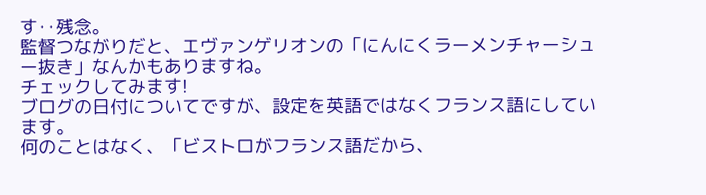す‥残念。
監督つながりだと、エヴァンゲリオンの「にんにくラーメンチャーシュー抜き」なんかもありますね。
チェックしてみます!
ブログの日付についてですが、設定を英語ではなくフランス語にしています。
何のことはなく、「ビストロがフランス語だから、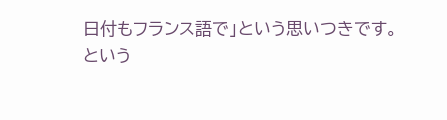日付もフランス語で」という思いつきです。
という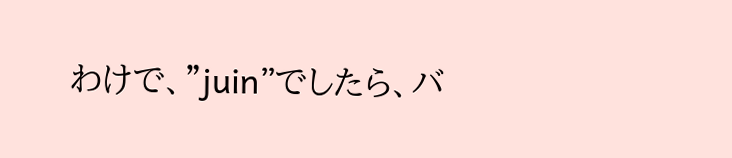わけで、”juin”でしたら、バ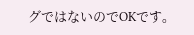グではないのでOKです。